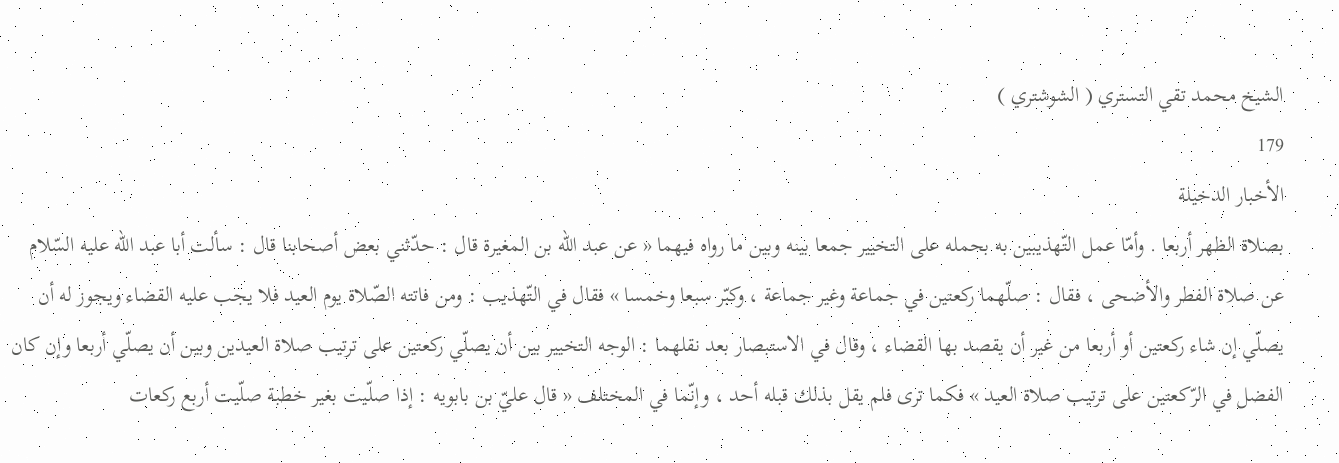الشيخ محمد تقي التستري ( الشوشتري )
179
الأخبار الدخيلة
بصلاة الظهر أربعا . وأمّا عمل التّهذيبين به بحمله على التخيير جمعا بينه وبين ما رواه فيهما « عن عبد اللّه بن المغيرة قال : حدّثني بعض أصحابنا قال : سألت أبا عبد اللّه عليه السّلام عن صلاة الفطر والأضحى ، فقال : صلّهما ركعتين في جماعة وغير جماعة ، وكبّر سبعا وخمسا » فقال في التّهذيب : ومن فاتته الصّلاة يوم العيد فلا يجب عليه القضاء ويجوز له أن يصلّي إن شاء ركعتين أو أربعا من غير أن يقصد بها القضاء ، وقال في الاستبصار بعد نقلهما : الوجه التخيير بين أن يصلّي ركعتين على ترتيب صلاة العيدين وبين أن يصلّي أربعا وإن كان الفضل في الرّكعتين على ترتيب صلاة العيد » فكما ترى فلم يقل بذلك قبله أحد ، وإنّما في المختلف « قال عليّ بن بابويه : إذا صلّيت بغير خطبة صلّيت أربع ركعات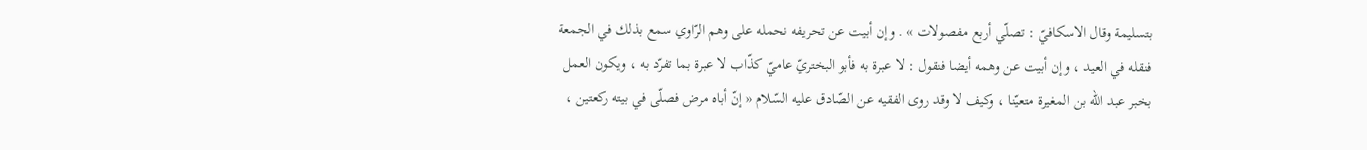بتسليمة وقال الاسكافيّ : تصلّي أربع مفصولات » . وإن أبيت عن تحريفه نحمله على وهم الرّاوي سمع بذلك في الجمعة فنقله في العيد ، وإن أبيت عن وهمه أيضا فنقول : لا عبرة به فأبو البختريّ عاميّ كذّاب لا عبرة بما تفرّد به ، ويكون العمل بخبر عبد اللّه بن المغيرة متعيّنا ، وكيف لا وقد روى الفقيه عن الصّادق عليه السّلام « إنّ أباه مرض فصلّى في بيته ركعتين ،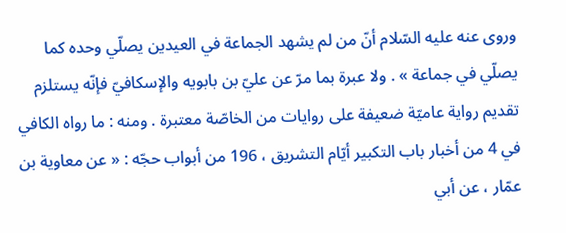وروى عنه عليه السّلام أنّ من لم يشهد الجماعة في العيدين يصلّي وحده كما يصلّي في جماعة » . ولا عبرة بما مرّ عن عليّ بن بابويه والإسكافيّ فإنّه يستلزم تقديم رواية عاميّة ضعيفة على روايات من الخاصّة معتبرة . ومنه : ما رواه الكافي في 4 من أخبار باب التكبير أيّام التشريق ، 196 من أبواب حجّه : « عن معاوية بن عمّار ، عن أبي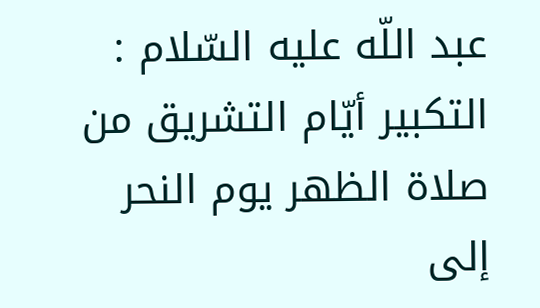عبد اللّه عليه السّلام : التكبير أيّام التشريق من صلاة الظهر يوم النحر إلى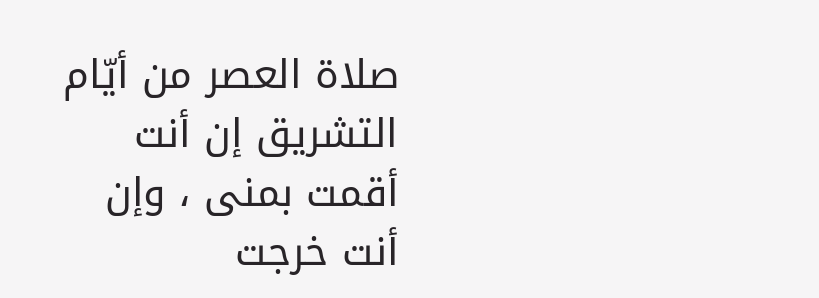صلاة العصر من أيّام التشريق إن أنت أقمت بمنى ، وإن أنت خرجت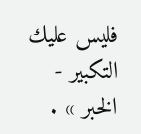فليس عليك التكبير - الخبر » .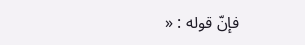فإنّ قوله : «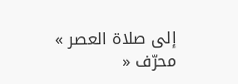إلى صلاة العصر » محرّف «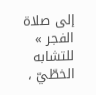إلى صلاة الفجر » للتشابه الخطّيّ ،